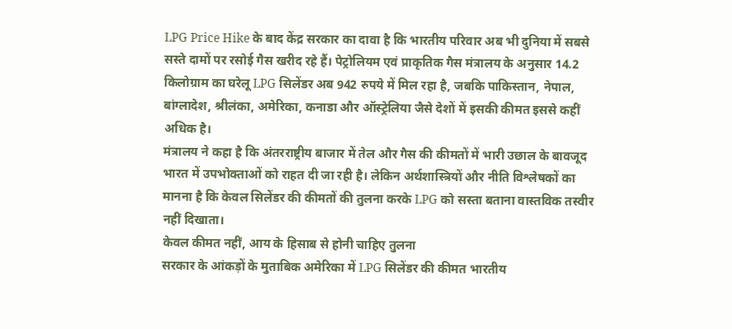LPG Price Hike के बाद केंद्र सरकार का दावा है कि भारतीय परिवार अब भी दुनिया में सबसे सस्ते दामों पर रसोई गैस खरीद रहे हैं। पेट्रोलियम एवं प्राकृतिक गैस मंत्रालय के अनुसार 14.2 किलोग्राम का घरेलू LPG सिलेंडर अब 942 रुपये में मिल रहा है, जबकि पाकिस्तान, नेपाल, बांग्लादेश, श्रीलंका, अमेरिका, कनाडा और ऑस्ट्रेलिया जैसे देशों में इसकी कीमत इससे कहीं अधिक है।
मंत्रालय ने कहा है कि अंतरराष्ट्रीय बाजार में तेल और गैस की कीमतों में भारी उछाल के बावजूद भारत में उपभोक्ताओं को राहत दी जा रही है। लेकिन अर्थशास्त्रियों और नीति विश्लेषकों का मानना है कि केवल सिलेंडर की कीमतों की तुलना करके LPG को सस्ता बताना वास्तविक तस्वीर नहीं दिखाता।
केवल कीमत नहीं, आय के हिसाब से होनी चाहिए तुलना
सरकार के आंकड़ों के मुताबिक अमेरिका में LPG सिलेंडर की कीमत भारतीय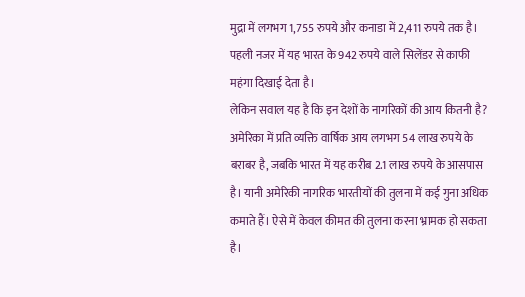मुद्रा में लगभग 1,755 रुपये और कनाडा में 2,411 रुपये तक है। पहली नजर में यह भारत के 942 रुपये वाले सिलेंडर से काफी महंगा दिखाई देता है।
लेकिन सवाल यह है कि इन देशों के नागरिकों की आय कितनी है?
अमेरिका में प्रति व्यक्ति वार्षिक आय लगभग 54 लाख रुपये के बराबर है, जबकि भारत में यह करीब 2.1 लाख रुपये के आसपास है। यानी अमेरिकी नागरिक भारतीयों की तुलना में कई गुना अधिक कमाते हैं। ऐसे में केवल कीमत की तुलना करना भ्रामक हो सकता है।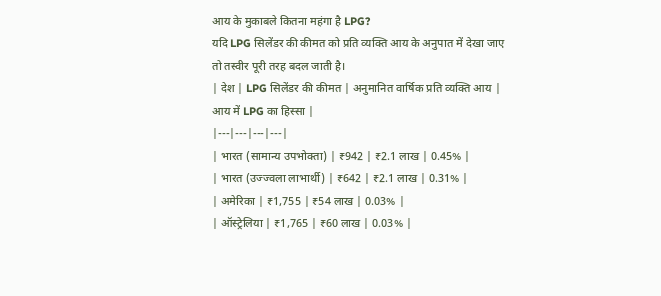आय के मुकाबले कितना महंगा है LPG?
यदि LPG सिलेंडर की कीमत को प्रति व्यक्ति आय के अनुपात में देखा जाए तो तस्वीर पूरी तरह बदल जाती है।
| देश | LPG सिलेंडर की कीमत | अनुमानित वार्षिक प्रति व्यक्ति आय | आय में LPG का हिस्सा |
|---|---|---|---|
| भारत (सामान्य उपभोक्ता) | ₹942 | ₹2.1 लाख | 0.45% |
| भारत (उज्ज्वला लाभार्थी) | ₹642 | ₹2.1 लाख | 0.31% |
| अमेरिका | ₹1,755 | ₹54 लाख | 0.03% |
| ऑस्ट्रेलिया | ₹1,765 | ₹60 लाख | 0.03% |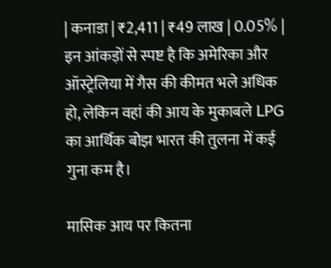| कनाडा | ₹2,411 | ₹49 लाख | 0.05% |
इन आंकड़ों से स्पष्ट है कि अमेरिका और ऑस्ट्रेलिया में गैस की कीमत भले अधिक हो, लेकिन वहां की आय के मुकाबले LPG का आर्थिक बोझ भारत की तुलना में कई गुना कम है।

मासिक आय पर कितना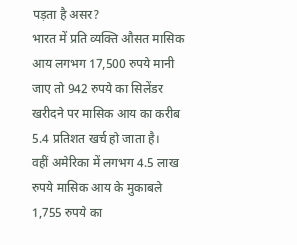पड़ता है असर?
भारत में प्रति व्यक्ति औसत मासिक आय लगभग 17,500 रुपये मानी जाए तो 942 रुपये का सिलेंडर खरीदने पर मासिक आय का करीब 5.4 प्रतिशत खर्च हो जाता है।
वहीं अमेरिका में लगभग 4.5 लाख रुपये मासिक आय के मुकाबले 1,755 रुपये का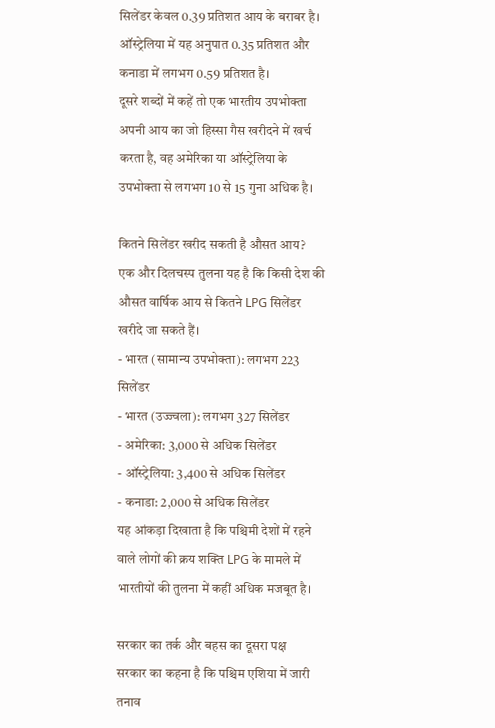सिलेंडर केवल 0.39 प्रतिशत आय के बराबर है। ऑस्ट्रेलिया में यह अनुपात 0.35 प्रतिशत और कनाडा में लगभग 0.59 प्रतिशत है।
दूसरे शब्दों में कहें तो एक भारतीय उपभोक्ता अपनी आय का जो हिस्सा गैस खरीदने में खर्च करता है, वह अमेरिका या ऑस्ट्रेलिया के उपभोक्ता से लगभग 10 से 15 गुना अधिक है।

कितने सिलेंडर खरीद सकती है औसत आय?
एक और दिलचस्प तुलना यह है कि किसी देश की औसत वार्षिक आय से कितने LPG सिलेंडर खरीदे जा सकते हैं।
- भारत (सामान्य उपभोक्ता): लगभग 223 सिलेंडर
- भारत (उज्ज्वला): लगभग 327 सिलेंडर
- अमेरिका: 3,000 से अधिक सिलेंडर
- ऑस्ट्रेलिया: 3,400 से अधिक सिलेंडर
- कनाडा: 2,000 से अधिक सिलेंडर
यह आंकड़ा दिखाता है कि पश्चिमी देशों में रहने वाले लोगों की क्रय शक्ति LPG के मामले में भारतीयों की तुलना में कहीं अधिक मजबूत है।

सरकार का तर्क और बहस का दूसरा पक्ष
सरकार का कहना है कि पश्चिम एशिया में जारी तनाव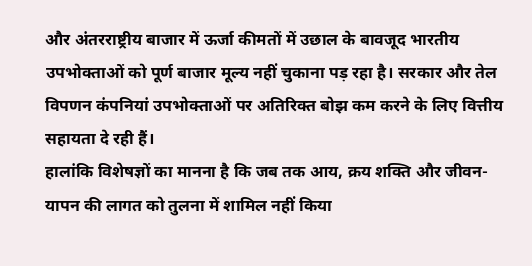और अंतरराष्ट्रीय बाजार में ऊर्जा कीमतों में उछाल के बावजूद भारतीय उपभोक्ताओं को पूर्ण बाजार मूल्य नहीं चुकाना पड़ रहा है। सरकार और तेल विपणन कंपनियां उपभोक्ताओं पर अतिरिक्त बोझ कम करने के लिए वित्तीय सहायता दे रही हैं।
हालांकि विशेषज्ञों का मानना है कि जब तक आय, क्रय शक्ति और जीवन-यापन की लागत को तुलना में शामिल नहीं किया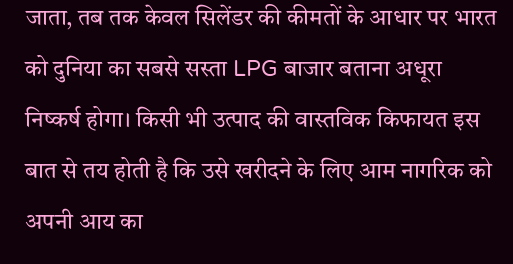जाता, तब तक केवल सिलेंडर की कीमतों के आधार पर भारत को दुनिया का सबसे सस्ता LPG बाजार बताना अधूरा निष्कर्ष होगा। किसी भी उत्पाद की वास्तविक किफायत इस बात से तय होती है कि उसे खरीदने के लिए आम नागरिक को अपनी आय का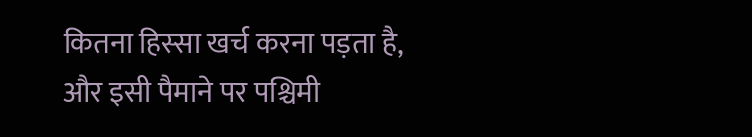कितना हिस्सा खर्च करना पड़ता है, और इसी पैमाने पर पश्चिमी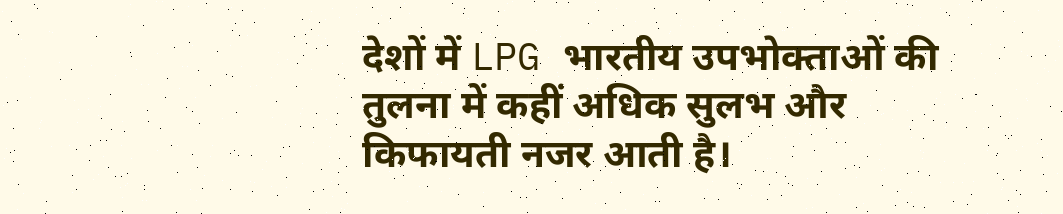देशों में LPG भारतीय उपभोक्ताओं की तुलना में कहीं अधिक सुलभ और किफायती नजर आती है।